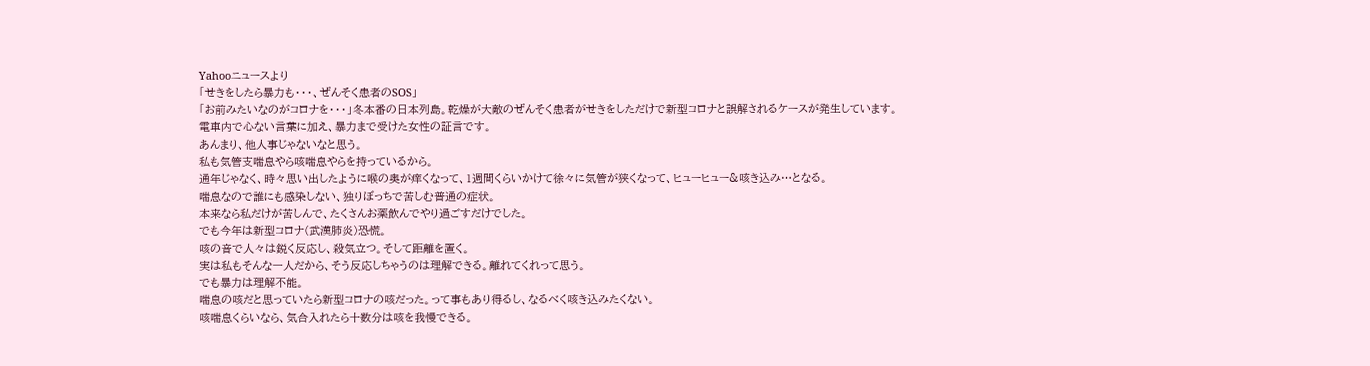Yahooニュースより
「せきをしたら暴力も・・・、ぜんそく患者のSOS」
「お前みたいなのがコロナを・・・」冬本番の日本列島。乾燥が大敵のぜんそく患者がせきをしただけで新型コロナと誤解されるケースが発生しています。
電車内で心ない言葉に加え、暴力まで受けた女性の証言です。
あんまり、他人事じゃないなと思う。
私も気管支喘息やら咳喘息やらを持っているから。
通年じゃなく、時々思い出したように喉の奥が痒くなって、1週間くらいかけて徐々に気管が狭くなって、ヒューヒュー&咳き込み…となる。
喘息なので誰にも感染しない、独りぼっちで苦しむ普通の症状。
本来なら私だけが苦しんで、たくさんお薬飲んでやり過ごすだけでした。
でも今年は新型コロナ(武漢肺炎)恐慌。
咳の音で人々は鋭く反応し、殺気立つ。そして距離を置く。
実は私もそんな一人だから、そう反応しちゃうのは理解できる。離れてくれって思う。
でも暴力は理解不能。
喘息の咳だと思っていたら新型コロナの咳だった。って事もあり得るし、なるべく咳き込みたくない。
咳喘息くらいなら、気合入れたら十数分は咳を我慢できる。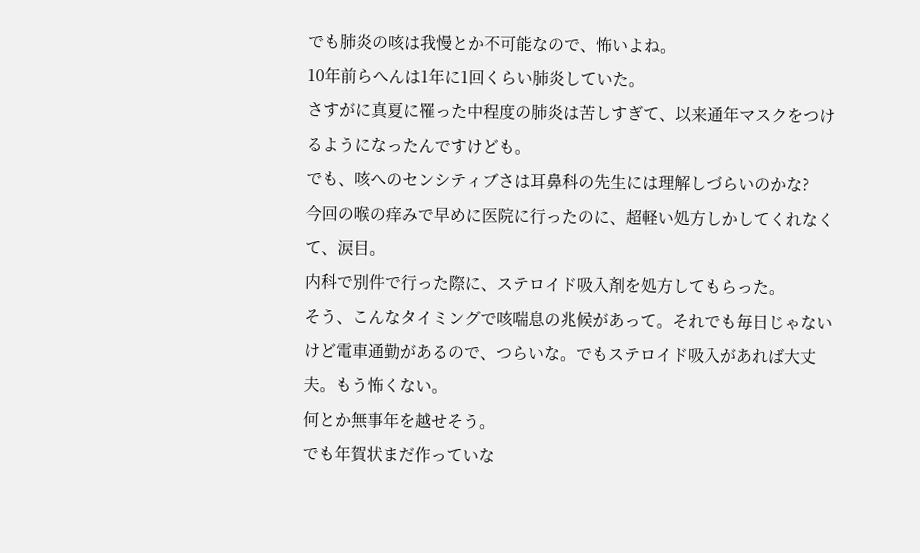でも肺炎の咳は我慢とか不可能なので、怖いよね。
10年前らへんは1年に1回くらい肺炎していた。
さすがに真夏に罹った中程度の肺炎は苦しすぎて、以来通年マスクをつけるようになったんですけども。
でも、咳へのセンシティブさは耳鼻科の先生には理解しづらいのかな?
今回の喉の痒みで早めに医院に行ったのに、超軽い処方しかしてくれなくて、涙目。
内科で別件で行った際に、ステロイド吸入剤を処方してもらった。
そう、こんなタイミングで咳喘息の兆候があって。それでも毎日じゃないけど電車通勤があるので、つらいな。でもステロイド吸入があれば大丈夫。もう怖くない。
何とか無事年を越せそう。
でも年賀状まだ作っていな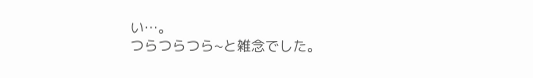い…。
つらつらつら~と雑念でした。